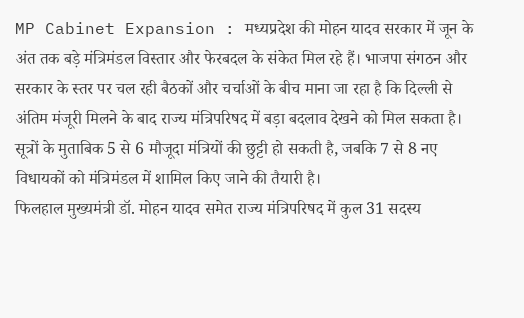MP Cabinet Expansion : मध्यप्रदेश की मोहन यादव सरकार में जून के अंत तक बड़े मंत्रिमंडल विस्तार और फेरबदल के संकेत मिल रहे हैं। भाजपा संगठन और सरकार के स्तर पर चल रही बैठकों और चर्चाओं के बीच माना जा रहा है कि दिल्ली से अंतिम मंजूरी मिलने के बाद राज्य मंत्रिपरिषद में बड़ा बदलाव देखने को मिल सकता है। सूत्रों के मुताबिक 5 से 6 मौजूदा मंत्रियों की छुट्टी हो सकती है, जबकि 7 से 8 नए विधायकों को मंत्रिमंडल में शामिल किए जाने की तैयारी है।
फिलहाल मुख्यमंत्री डॉ. मोहन यादव समेत राज्य मंत्रिपरिषद में कुल 31 सदस्य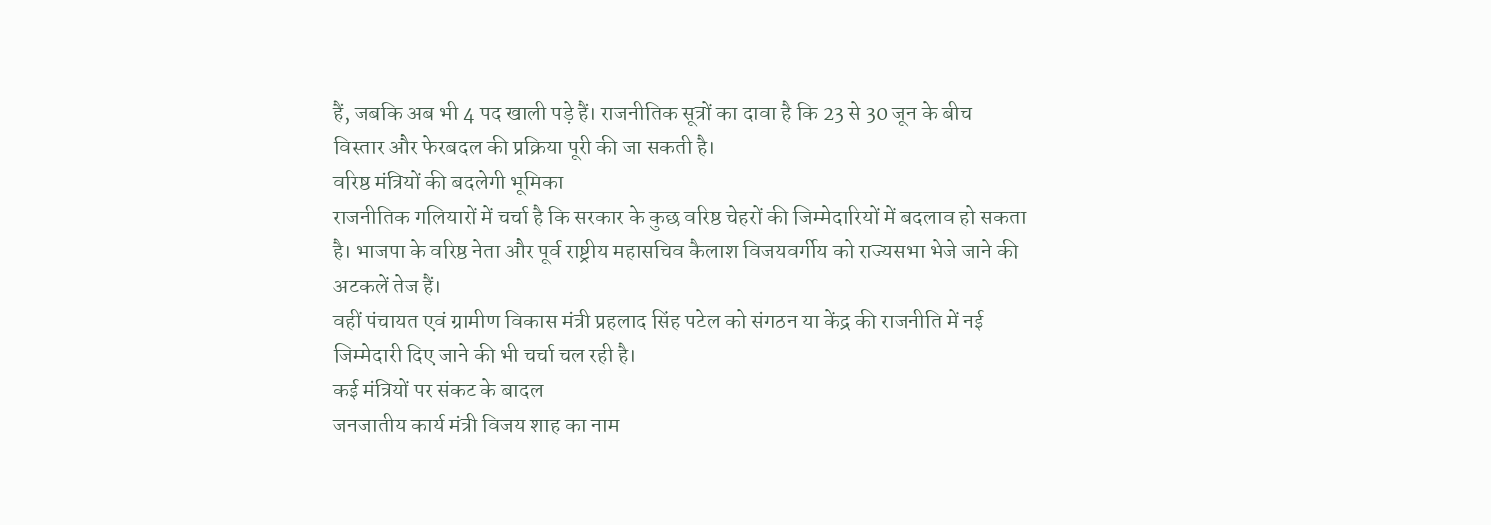हैं, जबकि अब भी 4 पद खाली पड़े हैं। राजनीतिक सूत्रों का दावा है कि 23 से 30 जून के बीच विस्तार और फेरबदल की प्रक्रिया पूरी की जा सकती है।
वरिष्ठ मंत्रियों की बदलेगी भूमिका
राजनीतिक गलियारों में चर्चा है कि सरकार के कुछ वरिष्ठ चेहरों की जिम्मेदारियों में बदलाव हो सकता है। भाजपा के वरिष्ठ नेता और पूर्व राष्ट्रीय महासचिव कैलाश विजयवर्गीय को राज्यसभा भेजे जाने की अटकलें तेज हैं।
वहीं पंचायत एवं ग्रामीण विकास मंत्री प्रहलाद सिंह पटेल को संगठन या केंद्र की राजनीति में नई जिम्मेदारी दिए जाने की भी चर्चा चल रही है।
कई मंत्रियों पर संकट के बादल
जनजातीय कार्य मंत्री विजय शाह का नाम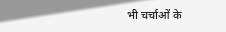भी चर्चाओं के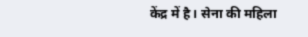केंद्र में है। सेना की महिला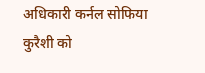अधिकारी कर्नल सोफिया कुरैशी को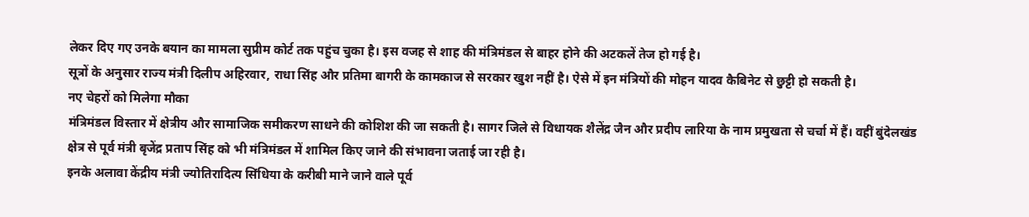लेकर दिए गए उनके बयान का मामला सुप्रीम कोर्ट तक पहुंच चुका है। इस वजह से शाह की मंत्रिमंडल से बाहर होने की अटकलें तेज हो गई है।
सूत्रों के अनुसार राज्य मंत्री दिलीप अहिरवार, राधा सिंह और प्रतिमा बागरी के कामकाज से सरकार खुश नहीं है। ऐसे में इन मंत्रियों की मोहन यादव कैबिनेट से छुट्टी हो सकती है।
नए चेहरों को मिलेगा मौका
मंत्रिमंडल विस्तार में क्षेत्रीय और सामाजिक समीकरण साधने की कोशिश की जा सकती है। सागर जिले से विधायक शैलेंद्र जैन और प्रदीप लारिया के नाम प्रमुखता से चर्चा में हैं। वहीं बुंदेलखंड क्षेत्र से पूर्व मंत्री बृजेंद्र प्रताप सिंह को भी मंत्रिमंडल में शामिल किए जाने की संभावना जताई जा रही है।
इनके अलावा केंद्रीय मंत्री ज्योतिरादित्य सिंधिया के करीबी माने जाने वाले पूर्व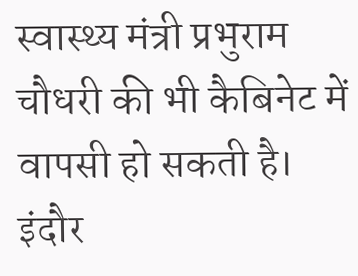स्वास्थ्य मंत्री प्रभुराम चौधरी की भी कैबिनेट में वापसी हो सकती है। इंदौर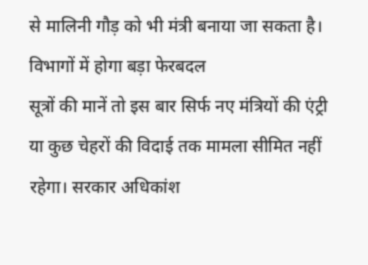से मालिनी गौड़ को भी मंत्री बनाया जा सकता है।
विभागों में होगा बड़ा फेरबदल
सूत्रों की मानें तो इस बार सिर्फ नए मंत्रियों की एंट्री या कुछ चेहरों की विदाई तक मामला सीमित नहीं रहेगा। सरकार अधिकांश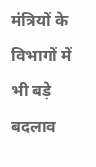मंत्रियों के विभागों में भी बड़े बदलाव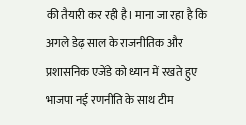की तैयारी कर रही है। माना जा रहा है कि अगले डेढ़ साल के राजनीतिक और प्रशासनिक एजेंडे को ध्यान में रखते हुए भाजपा नई रणनीति के साथ टीम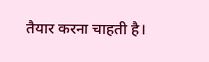तैयार करना चाहती है।